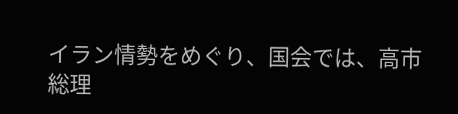イラン情勢をめぐり、国会では、高市総理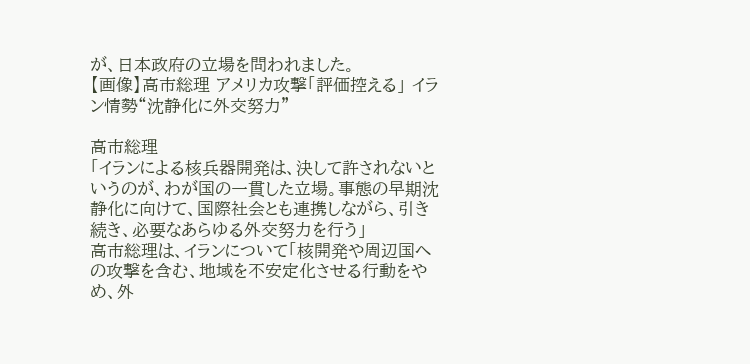が、日本政府の立場を問われました。
【画像】高市総理 アメリカ攻撃「評価控える」 イラン情勢“沈静化に外交努力”

高市総理
「イランによる核兵器開発は、決して許されないというのが、わが国の一貫した立場。事態の早期沈静化に向けて、国際社会とも連携しながら、引き続き、必要なあらゆる外交努力を行う」
高市総理は、イランについて「核開発や周辺国への攻撃を含む、地域を不安定化させる行動をやめ、外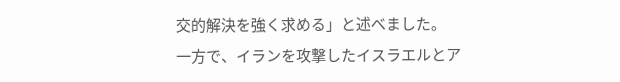交的解決を強く求める」と述べました。
一方で、イランを攻撃したイスラエルとア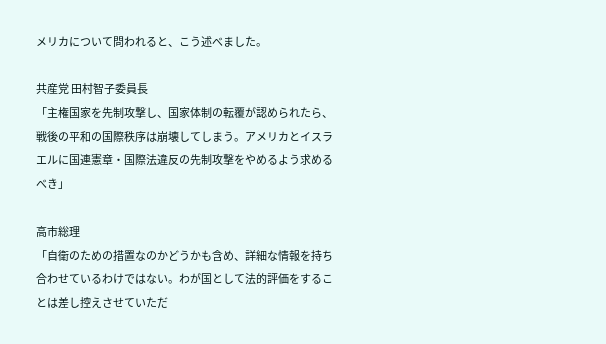メリカについて問われると、こう述べました。

共産党 田村智子委員長
「主権国家を先制攻撃し、国家体制の転覆が認められたら、戦後の平和の国際秩序は崩壊してしまう。アメリカとイスラエルに国連憲章・国際法違反の先制攻撃をやめるよう求めるべき」

高市総理
「自衛のための措置なのかどうかも含め、詳細な情報を持ち合わせているわけではない。わが国として法的評価をすることは差し控えさせていただ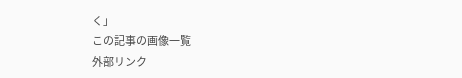く」
この記事の画像一覧
外部リンク